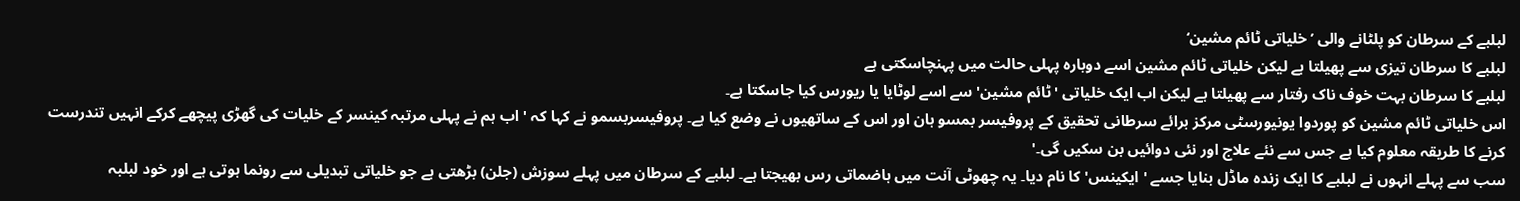لبلبے کے سرطان کو پلٹانے والی ’خلیاتی ٹائم مشین‘
لبلبے کا سرطان تیزی سے پھیلتا ہے لیکن خلیاتی ٹائم مشین اسے دوبارہ پہلی حالت میں پہنچاسکتی ہے
لبلبے کا سرطان بہت خوف ناک رفتار سے پھیلتا ہے لیکن اب ایک خلیاتی 'ٹائم مشین' سے اسے لوٹایا یا ریورس کیا جاسکتا ہے۔
اس خلیاتی ٹائم مشین کو پوردوا یونیورسٹی مرکز برائے سرطانی تحقیق کے پروفیسر بمسو ہان اور اس کے ساتھیوں نے وضع کیا ہے۔ پروفیسربسمو نے کہا کہ ' اب ہم نے پہلی مرتبہ کینسر کے خلیات کی گھڑی پیچھے کرکے انہیں تندرست کرنے کا طریقہ معلوم کیا ہے جس سے نئے علاج اور نئی دوائیں بن سکیں گی۔'
سب سے پہلے انہوں نے لبلبے کا ایک زندہ ماڈل بنایا جسے 'ایکینس' کا نام دیا۔ یہ چھوٹی آنت میں ہاضماتی رس بھیجتا ہے۔ لبلبے کے سرطان میں پہلے سوزش (جلن) بڑھتی ہے جو خلیاتی تبدیلی سے رونما ہوتی ہے اور خود لبلبہ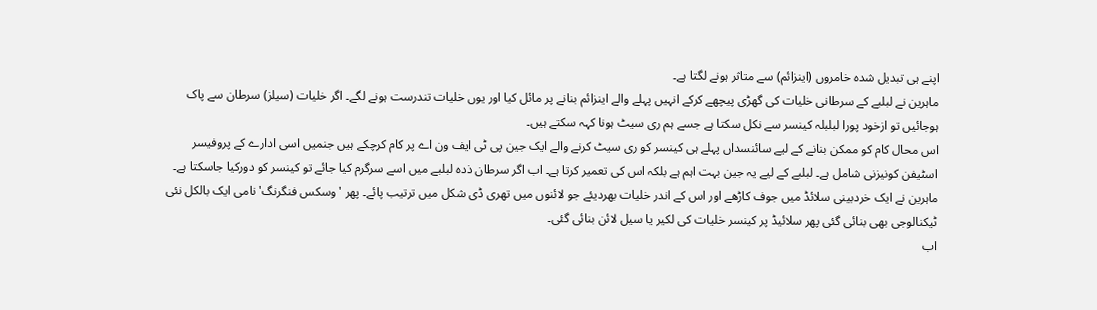اپنے ہی تبدیل شدہ خامروں (اینزائم) سے متاثر ہونے لگتا ہے۔
ماہرین نے لبلبے کے سرطانی خلیات کی گھڑی پیچھے کرکے انہیں پہلے والے اینزائم بنانے پر مائل کیا اور یوں خلیات تندرست ہونے لگے۔ اگر خلیات (سیلز) سرطان سے پاک ہوجائیں تو ازخود پورا لبلبلہ کینسر سے نکل سکتا ہے جسے ہم ری سیٹ ہونا کہہ سکتے ہیں۔
اس محال کام کو ممکن بنانے کے لیے سائنسداں پہلے ہی کینسر کو ری سیٹ کرنے والے ایک جین پی ٹی ایف ون اے پر کام کرچکے ہیں جنمیں اسی ادارے کے پروفیسر اسٹیفن کونیزنی شامل ہے۔ لبلبے کے لیے یہ جین بہت اہم ہے بلکہ اس کی تعمیر کرتا ہے۔ اب اگر سرطان ذدہ لبلبے میں اسے سرگرم کیا جائے تو کینسر کو دورکیا جاسکتا ہے۔
ماہرین نے ایک خردبینی سلائڈ میں جوف کاڑھے اور اس کے اندر خلیات بھردیئے جو لائنوں میں تھری ڈی شکل میں ترتیب پائے۔ پھر 'وسکس فنگرنگ' نامی ایک بالکل نئی ٹیکنالوجی بھی بنائی گئی پھر سلائیڈ پر کینسر خلیات کی لکیر یا سیل لائن بنائی گئی۔
اب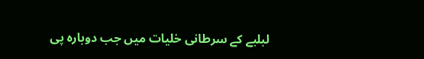لبلبے کے سرطانی خلیات میں جب دوبارہ پی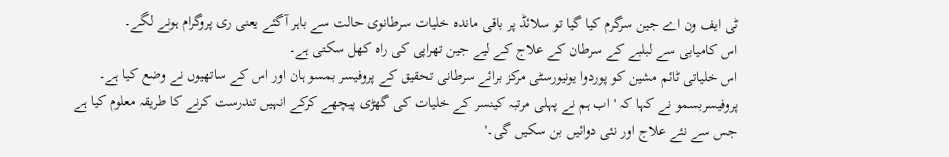ٹی ایف ون اے جین سرگرم کیا گیا تو سلائڈ پر باقی ماندہ خلیات سرطانوی حالت سے باہر آگئے یعنی ری پروگرام ہونے لگے۔
اس کامیابی سے لبلبے کے سرطان کے علاج کے لیے جین تھراپی کی راہ کھل سکتی ہے۔
اس خلیاتی ٹائم مشین کو پوردوا یونیورسٹی مرکز برائے سرطانی تحقیق کے پروفیسر بمسو ہان اور اس کے ساتھیوں نے وضع کیا ہے۔ پروفیسربسمو نے کہا کہ ' اب ہم نے پہلی مرتبہ کینسر کے خلیات کی گھڑی پیچھے کرکے انہیں تندرست کرنے کا طریقہ معلوم کیا ہے جس سے نئے علاج اور نئی دوائیں بن سکیں گی۔'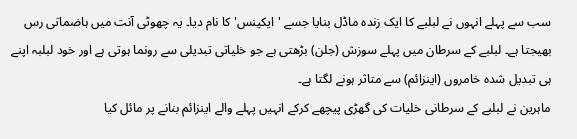سب سے پہلے انہوں نے لبلبے کا ایک زندہ ماڈل بنایا جسے 'ایکینس' کا نام دیا۔ یہ چھوٹی آنت میں ہاضماتی رس بھیجتا ہے۔ لبلبے کے سرطان میں پہلے سوزش (جلن) بڑھتی ہے جو خلیاتی تبدیلی سے رونما ہوتی ہے اور خود لبلبہ اپنے ہی تبدیل شدہ خامروں (اینزائم) سے متاثر ہونے لگتا ہے۔
ماہرین نے لبلبے کے سرطانی خلیات کی گھڑی پیچھے کرکے انہیں پہلے والے اینزائم بنانے پر مائل کیا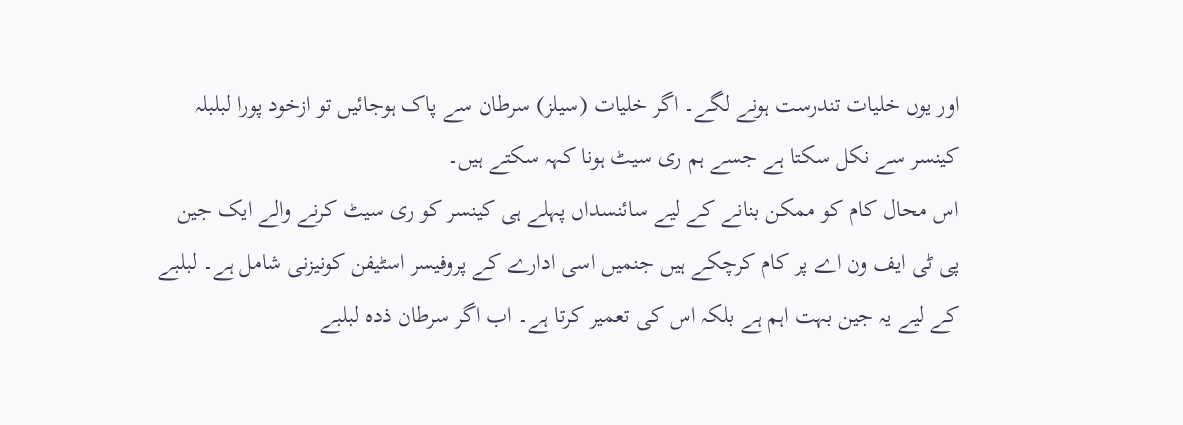اور یوں خلیات تندرست ہونے لگے۔ اگر خلیات (سیلز) سرطان سے پاک ہوجائیں تو ازخود پورا لبلبلہ کینسر سے نکل سکتا ہے جسے ہم ری سیٹ ہونا کہہ سکتے ہیں۔
اس محال کام کو ممکن بنانے کے لیے سائنسداں پہلے ہی کینسر کو ری سیٹ کرنے والے ایک جین پی ٹی ایف ون اے پر کام کرچکے ہیں جنمیں اسی ادارے کے پروفیسر اسٹیفن کونیزنی شامل ہے۔ لبلبے کے لیے یہ جین بہت اہم ہے بلکہ اس کی تعمیر کرتا ہے۔ اب اگر سرطان ذدہ لبلبے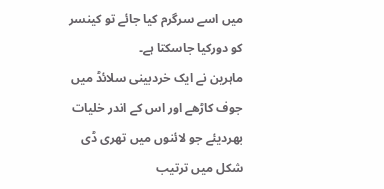میں اسے سرگرم کیا جائے تو کینسر کو دورکیا جاسکتا ہے۔
ماہرین نے ایک خردبینی سلائڈ میں جوف کاڑھے اور اس کے اندر خلیات بھردیئے جو لائنوں میں تھری ڈی شکل میں ترتیب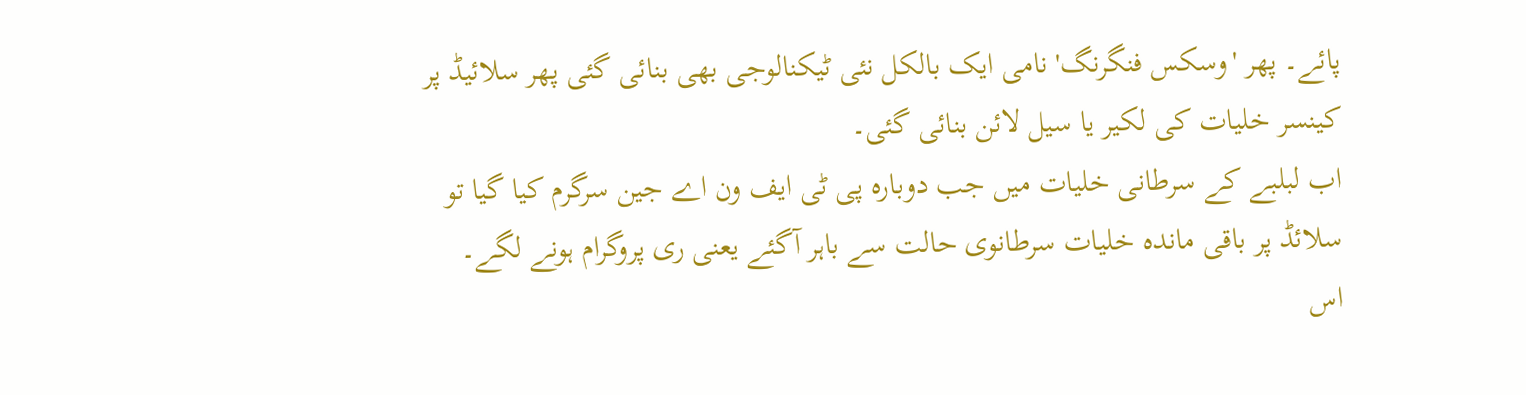پائے۔ پھر 'وسکس فنگرنگ' نامی ایک بالکل نئی ٹیکنالوجی بھی بنائی گئی پھر سلائیڈ پر کینسر خلیات کی لکیر یا سیل لائن بنائی گئی۔
اب لبلبے کے سرطانی خلیات میں جب دوبارہ پی ٹی ایف ون اے جین سرگرم کیا گیا تو سلائڈ پر باقی ماندہ خلیات سرطانوی حالت سے باہر آگئے یعنی ری پروگرام ہونے لگے۔
اس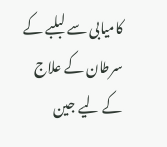کامیابی سے لبلبے کے سرطان کے علاج کے لیے جین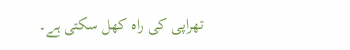تھراپی کی راہ کھل سکتی ہے۔